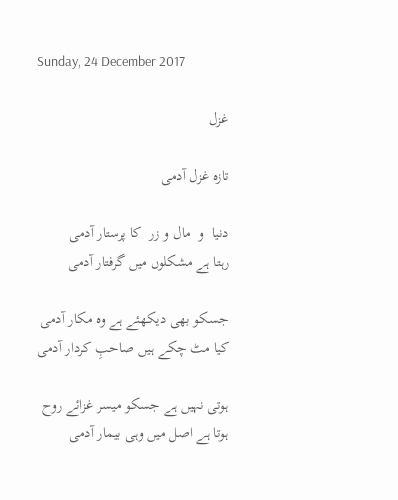Sunday, 24 December 2017

غزل

تازہ غزل آدمی

دنیا  و  مال و زر  کا پرستار آدمی
رہتا ہے مشکلوں میں گرفتار آدمی

جسکو بھی دیکھئے ہے وہ مکار آدمی
کیا مٹ چکے ہیں صاحبِ کردار آدمی

ہوتی نہیں ہے جسکو میسر غزائے روح
ہوتا ہے اصل میں وہی بیمار آدمی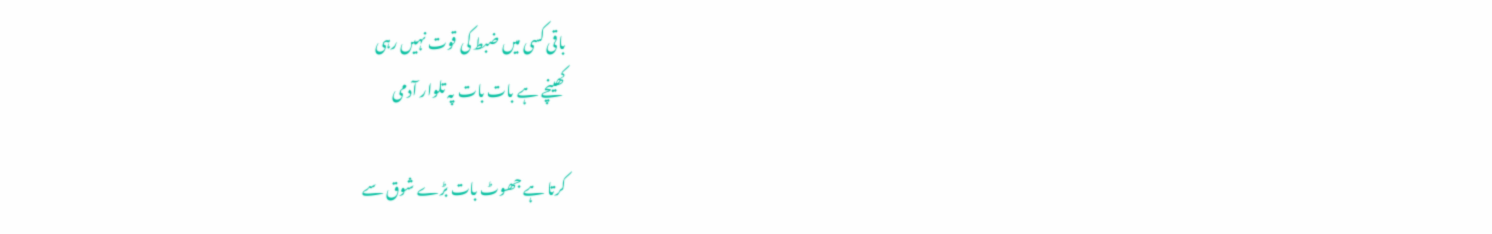باقی کسی میں ضبط کی قوت نہیں رہی
کھینچے ہے بات بات پہ تلوار آدمی

کرتا ہے جھوٹ بات بڑے شوق سے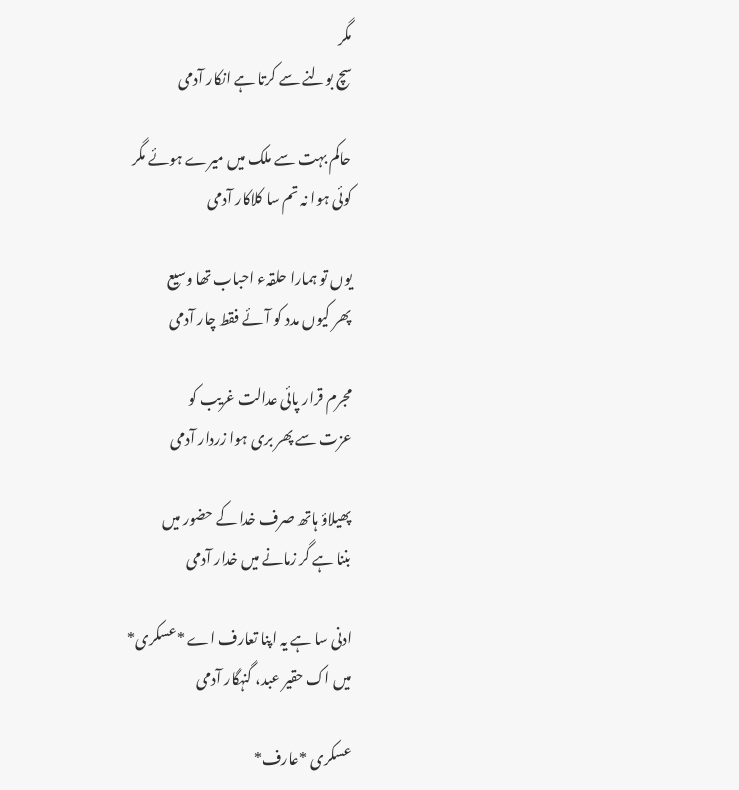مگر
سچ بولنے سے کرتا ہے انکار آدمی

حاکم بہت سے ملک میں میرے ہوئے مگر
کوئی ہوا نہ تم سا کلاکار آدمی

یوں تو ہمارا حلقہء احباب تھا وسیع
پھر کیوں مدد کو آئے فقط چار آدمی

مجرم قرار پائی عدالت غریب کو
عزت سے پھر بری ہوا زردار آدمی

پھیلاؤ ہاتھ صرف خدا کے حضور میں
بننا ہے گر زمانے میں خدار آدمی

ادنی سا ہے یہ اپنا تعارف اے *عسکری*
میں اک حقیر عبد، گنہگار آدمی

عسکری *عارف*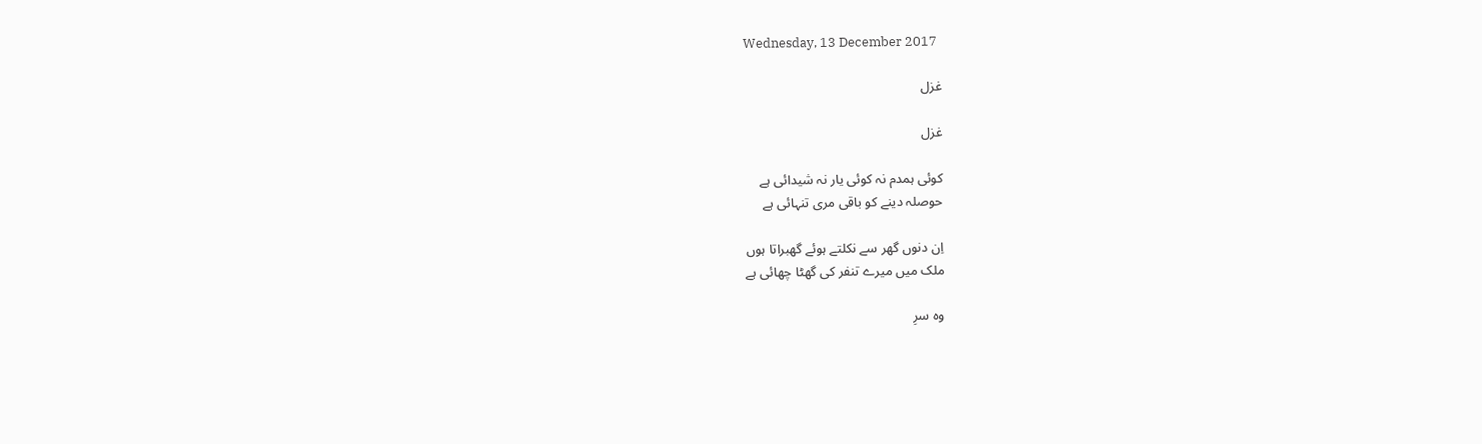Wednesday, 13 December 2017

غزل

غزل

کوئی ہمدم نہ کوئی یار نہ شیدائی ہے
حوصلہ دینے کو باقی مری تنہائی ہے

اِن دنوں گھر سے نکلتے ہوئے گھبراتا ہوں
ملک میں میرے تنفر کی گھٹا چھائی ہے

وہ سرِ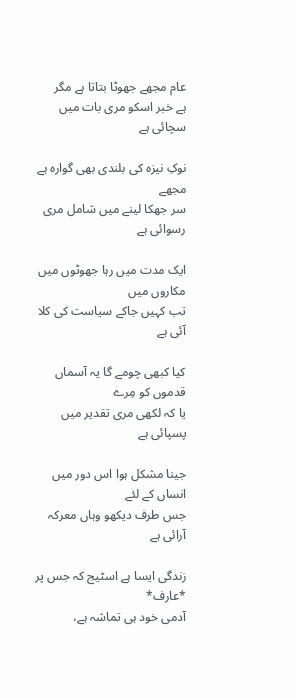عام مجھے جھوٹا بتاتا ہے مگر
ہے خبر اسکو مری بات میں سچائی ہے

نوکِ نیزہ کی بلندی بھی گوارہ ہے مجھے
سر جھکا لینے میں شامل مری رسوائی ہے

ایک مدت میں رہا جھوٹوں میں مکاروں میں
تب کہیں جاکے سیاست کی کلا آئی ہے

کیا کبھی چومے گا یہ آسماں قدموں کو مِرے
یا کہ لکھی مری تقدیر میں پسپائی ہے

جینا مشکل ہوا اس دور میں انساں کے لئے
جس طرف دیکھو وہاں معرکہ آرائی ہے

زندگی ایسا ہے اسٹیج کہ جس پر *عارف*
آدمی خود ہی تماشہ ہے،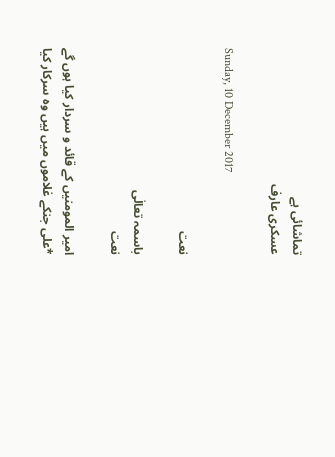تماشائی ہے
عسکری عارف

Sunday, 10 December 2017

نعت

باسمہ تعالٰی
نعت

امیر المومنیں کے قائد و سردار کیا ہوں گے
*علی جنکے غلاموں میں ہیں وہ سرکار کیا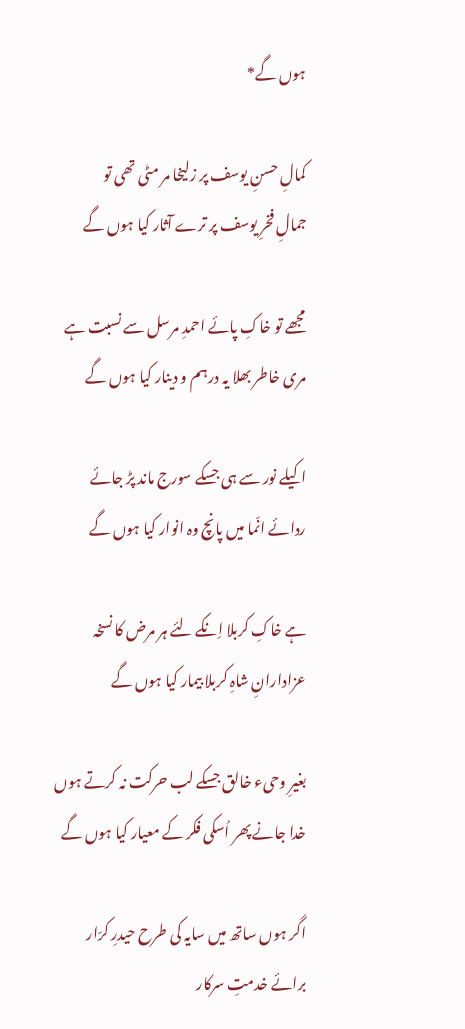ہوں گے*

کمالِ حسنِ یوسف پر زلیخا مر مٹی تھی تو
جمالِ فخرِ یوسف پر ترے آثار کیا ہوں گے

مجھے تو خاکِ پائے احمدِ مرسل سے نسبت ہے
مری خاطر بھلا یہ درہم و دینار کیا ہوں گے

اکیلے نور سے ہی جسکے سورج ماند پڑ جائے
ردائے انّما میں پانچ وہ انوار کیا ہوں گے

ہے خاکِ کربلا اِنکے لئے ہر مرض کا نسخہ
عزادارانِ شاہِ کربلا بیمار کیا ہوں گے

بغیرِ وحیء خالق جسکے لب حرکت نہ کرتے ہوں
خدا جانے پھر اُسکی فکر کے معیار کیا ہوں گے

اگر ہوں ساتھ میں سایہ کی طرح حیدرِ کرّار
برائے خدمتِ سرکار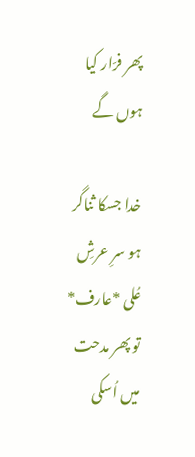پھر فرّار کیا ہوں گے

خدا جسکا ثناگر ہو سرِ عرشِ عُلی *عارف*
تو پھر مدحت میں اُسکی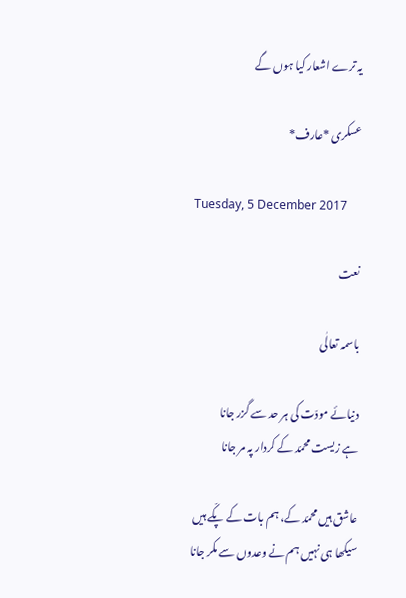یہ ترے اشعار کیا ہوں گے

عسکری *عارف*

Tuesday, 5 December 2017

نعت

باسمہ تعالٰی

دنیائے مودّت کی ہر حد سے گزر جانا
ہے زیست محمّد کے کردار پہ مر جانا

عاشق ہیں محمّد کے، ہم بات کے پکّے ہیں
سیکھا ہی نہیں ہم نے وعدوں سے مکر جانا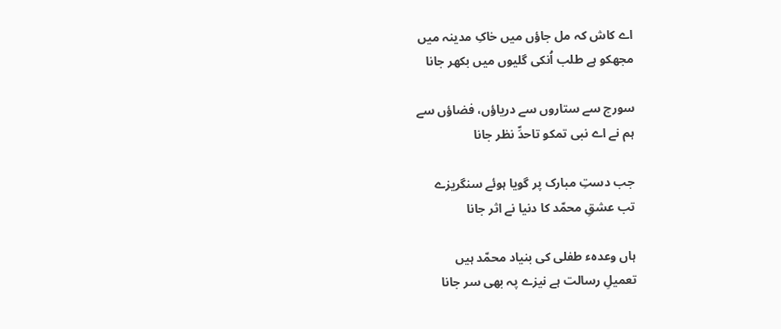اے کاش کہ مل جاؤں میں خاکِ مدینہ میں
مجھکو ہے طلب اُنکی گلیوں میں بکھر جانا

سورج سے ستاروں سے دریاؤں، فضاؤں سے
ہم نے اے نبی تمکو تاحدِّ نظر جانا

جب دستِ مبارک پر گویا ہوئے سنگریزے
تب عشقِ محمّد کا دنیا نے اثر جانا

ہاں وعدہء طفلی کی بنیاد محمّد ہیں
تعمیلِ رسالت ہے نیزے پہ بھی سر جانا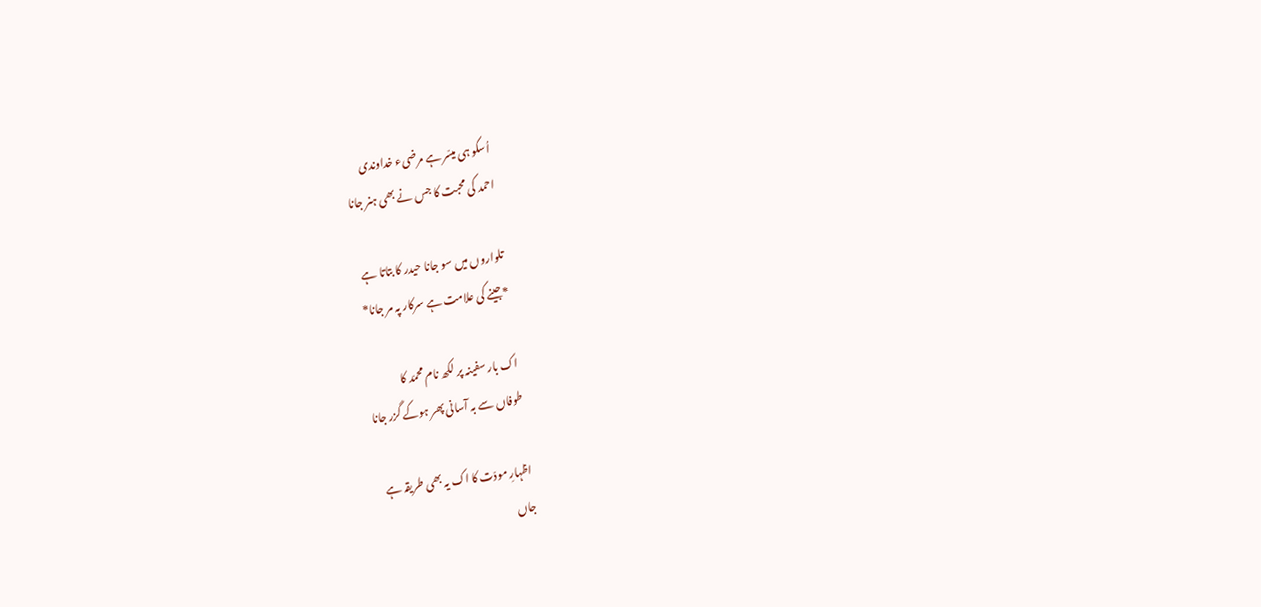اُسکو ہی میسّر ہے مرضیء خداوندی
احمد کی محبت کا جس نے بھی ہنر جانا

تلواروں میں سو جانا حیدر کا بتاتا ہے
*جینے کی علامت ہے سرکار پہ مر جانا*

اک بار سفینہ پر لکھ نام محمّد کا
طوفاں سے بہ آسانی پھر ہوکے گزر جانا

اظہارِ مودّت کا اک یہ بھی طریقہ ہے
جاں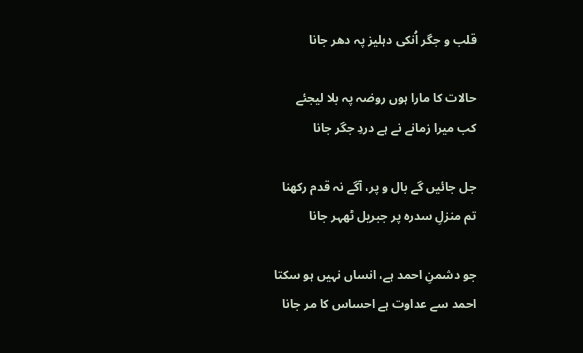قلب و جگر اُنکی دہلیز پہ دھر جانا

حالات کا مارا ہوں روضہ پہ بلا لیجئے
کب میرا زمانے نے ہے دردِ جگر جانا

جل جائیں گے بال و پر، آگے نہ قدم رکھنا
تم منزلِ سدرہ پر جبریل ٹھہر جانا

جو دشمنِ احمد ہے، انساں نہیں ہو سکتا
احمد سے عداوت ہے احساس کا مر جانا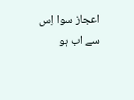اعجاز سوا اِس سے اب ہو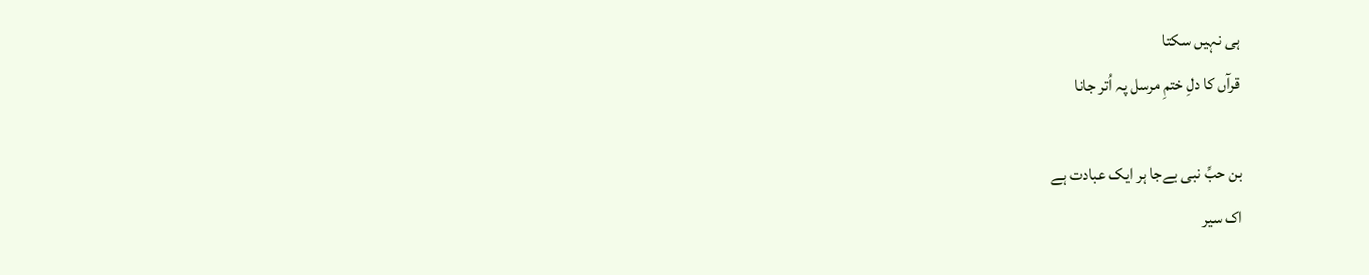ہی نہیں سکتا
قرآں کا دلِ ختمِ مرسل پہ اُتر جانا

بن حبِّ نبی بےجا ہر ایک عبادت ہے
اک سیر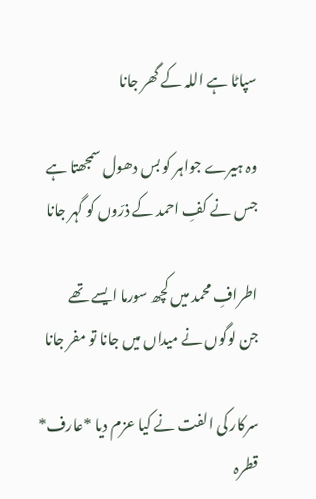سپاٹا ہے اللہ کے گھر جانا

وہ ہیرے جواہر کو بس دھول سمجھتا ہے
جس نے کفِ احمد کے ذرّوں کو گہر جانا

اطرافِ محمد میں کچھ سورما ایسے تھے
جن لوگوں نے میداں میں جانا تو مفر جانا

سرکار کی الفت نے کیا عزم دیا *عارف*
قطرہ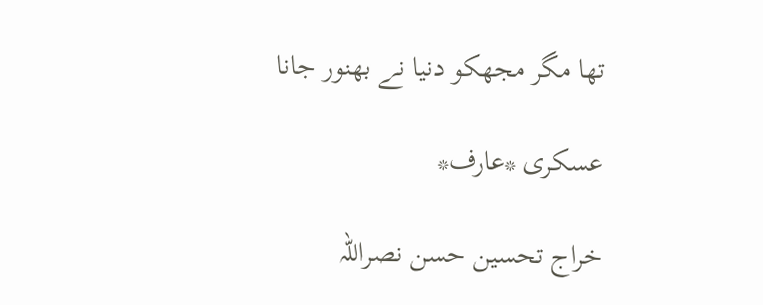تھا مگر مجھکو دنیا نے بھنور جانا

عسکری *عارف*

خراج تحسین حسن نصراللہ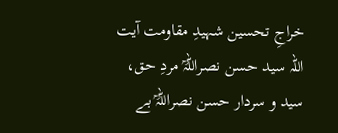خراجِ تحسین شہیدِ مقاومت آیت اللہ سید حسن نصراللہؒ مردِ حق، سید و سردار حسن نصراللہؒ بے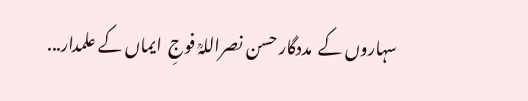سہاروں کے  مددگار حسن نصراللہؒ فوجِ  ایماں کے علمدار...